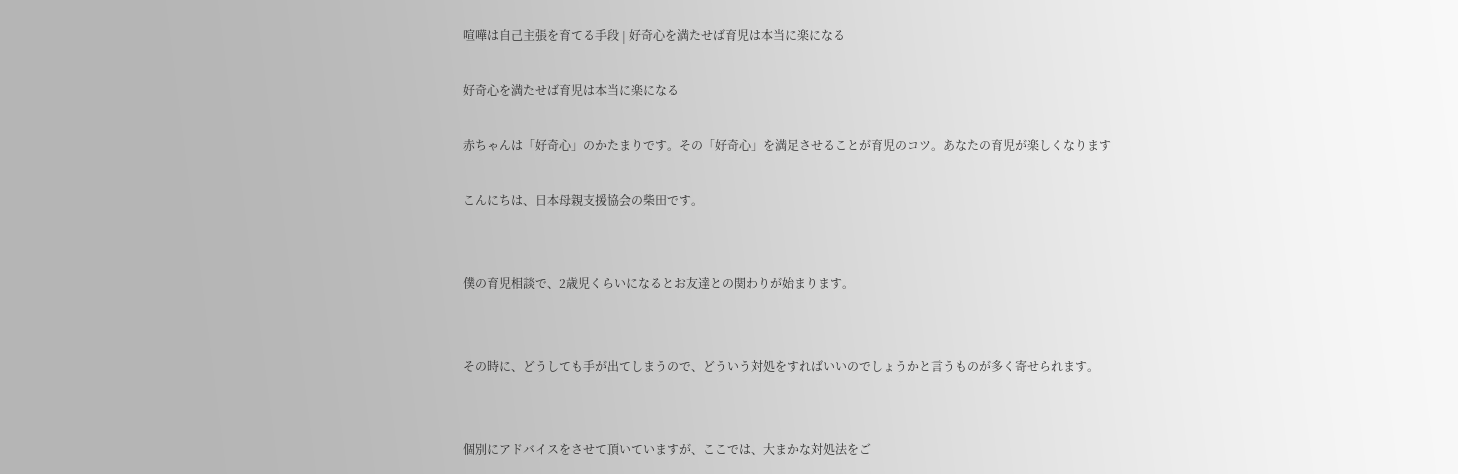喧嘩は自己主張を育てる手段 | 好奇心を満たせば育児は本当に楽になる

好奇心を満たせば育児は本当に楽になる

赤ちゃんは「好奇心」のかたまりです。その「好奇心」を満足させることが育児のコツ。あなたの育児が楽しくなります

こんにちは、日本母親支援協会の柴田です。


僕の育児相談で、2歳児くらいになるとお友達との関わりが始まります。


その時に、どうしても手が出てしまうので、どういう対処をすればいいのでしょうかと言うものが多く寄せられます。


個別にアドバイスをさせて頂いていますが、ここでは、大まかな対処法をご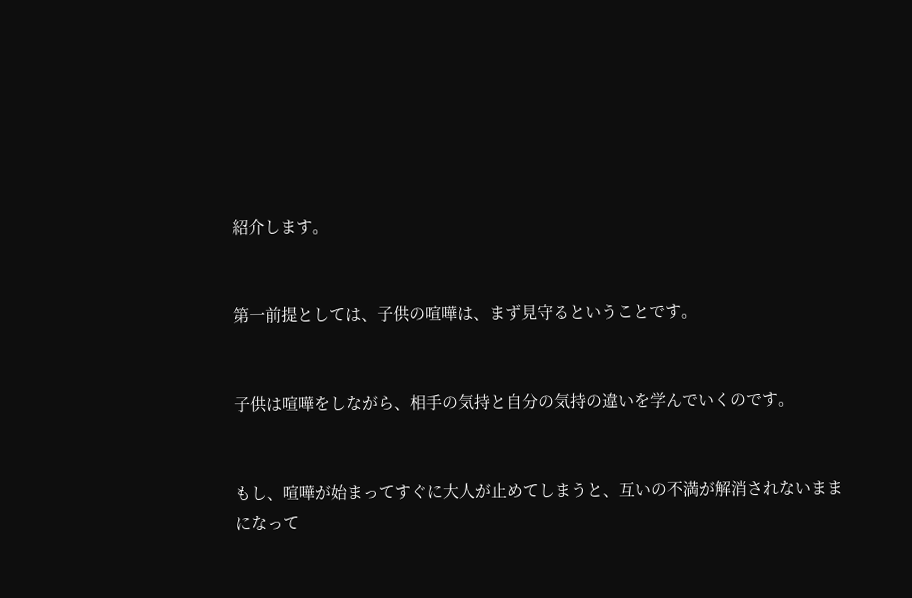紹介します。


第一前提としては、子供の喧嘩は、まず見守るということです。


子供は喧嘩をしながら、相手の気持と自分の気持の違いを学んでいくのです。


もし、喧嘩が始まってすぐに大人が止めてしまうと、互いの不満が解消されないままになって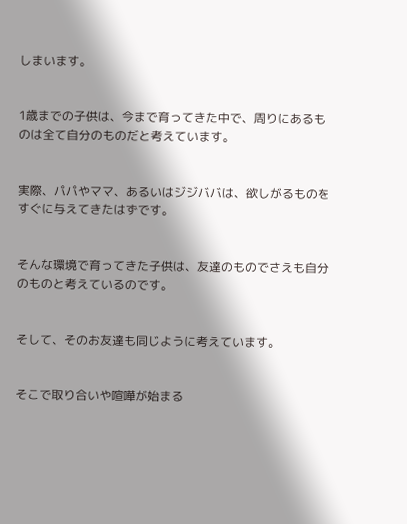しまいます。


1歳までの子供は、今まで育ってきた中で、周りにあるものは全て自分のものだと考えています。


実際、パパやママ、あるいはジジババは、欲しがるものをすぐに与えてきたはずです。


そんな環境で育ってきた子供は、友達のものでさえも自分のものと考えているのです。


そして、そのお友達も同じように考えています。


そこで取り合いや喧嘩が始まる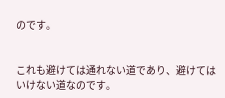のです。


これも避けては通れない道であり、避けてはいけない道なのです。